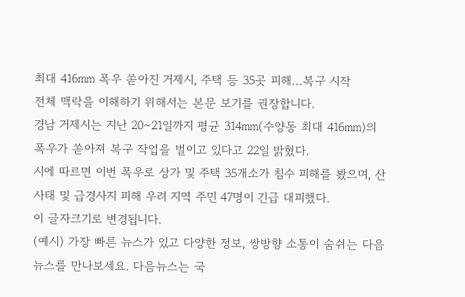최대 416㎜ 폭우 쏟아진 거제시, 주택 등 35곳 피해…복구 시작
전체 맥락을 이해하기 위해서는 본문 보기를 권장합니다.
경남 거제시는 지난 20∼21일까지 평균 314㎜(수양동 최대 416㎜)의 폭우가 쏟아져 복구 작업을 벌이고 있다고 22일 밝혔다.
시에 따르면 이번 폭우로 상가 및 주택 35개소가 침수 피해를 봤으며, 산사태 및 급경사지 피해 우려 지역 주민 47명이 긴급 대피했다.
이 글자크기로 변경됩니다.
(예시) 가장 빠른 뉴스가 있고 다양한 정보, 쌍방향 소통이 숨쉬는 다음뉴스를 만나보세요. 다음뉴스는 국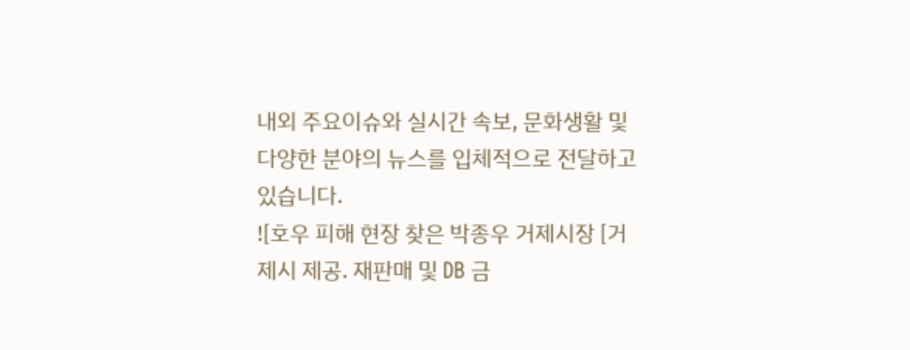내외 주요이슈와 실시간 속보, 문화생활 및 다양한 분야의 뉴스를 입체적으로 전달하고 있습니다.
![호우 피해 현장 찾은 박종우 거제시장 [거제시 제공. 재판매 및 DB 금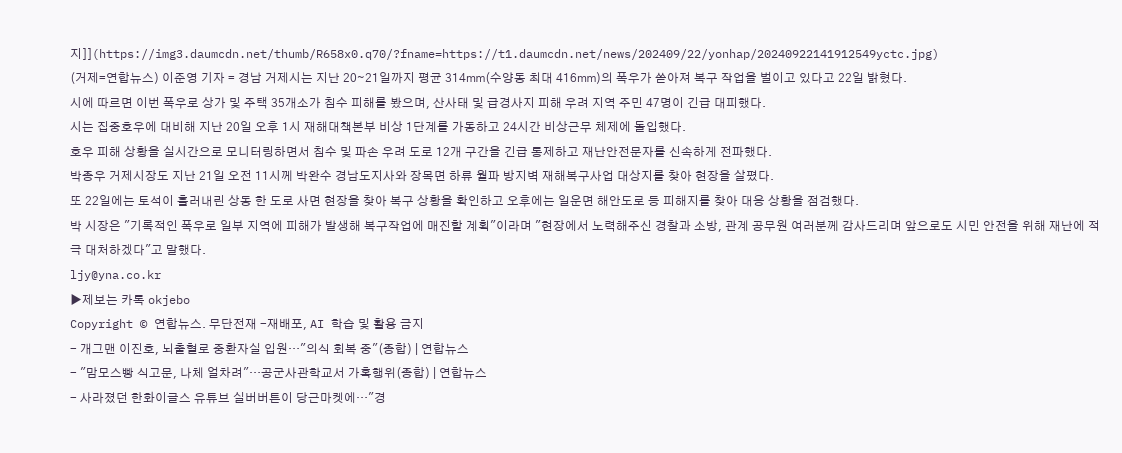지]](https://img3.daumcdn.net/thumb/R658x0.q70/?fname=https://t1.daumcdn.net/news/202409/22/yonhap/20240922141912549yctc.jpg)
(거제=연합뉴스) 이준영 기자 = 경남 거제시는 지난 20∼21일까지 평균 314㎜(수양동 최대 416㎜)의 폭우가 쏟아져 복구 작업을 벌이고 있다고 22일 밝혔다.
시에 따르면 이번 폭우로 상가 및 주택 35개소가 침수 피해를 봤으며, 산사태 및 급경사지 피해 우려 지역 주민 47명이 긴급 대피했다.
시는 집중호우에 대비해 지난 20일 오후 1시 재해대책본부 비상 1단계를 가동하고 24시간 비상근무 체제에 돌입했다.
호우 피해 상황을 실시간으로 모니터링하면서 침수 및 파손 우려 도로 12개 구간을 긴급 통제하고 재난안전문자를 신속하게 전파했다.
박종우 거제시장도 지난 21일 오전 11시께 박완수 경남도지사와 장목면 하류 월파 방지벽 재해복구사업 대상지를 찾아 현장을 살폈다.
또 22일에는 토석이 흘러내린 상동 한 도로 사면 현장을 찾아 복구 상황을 확인하고 오후에는 일운면 해안도로 등 피해지를 찾아 대응 상황을 점검했다.
박 시장은 "기록적인 폭우로 일부 지역에 피해가 발생해 복구작업에 매진할 계획"이라며 "현장에서 노력해주신 경찰과 소방, 관계 공무원 여러분께 감사드리며 앞으로도 시민 안전을 위해 재난에 적극 대처하겠다"고 말했다.
ljy@yna.co.kr
▶제보는 카톡 okjebo
Copyright © 연합뉴스. 무단전재 -재배포, AI 학습 및 활용 금지
- 개그맨 이진호, 뇌출혈로 중환자실 입원…"의식 회복 중"(종합) | 연합뉴스
- "맘모스빵 식고문, 나체 얼차려"…공군사관학교서 가혹행위(종합) | 연합뉴스
- 사라졌던 한화이글스 유튜브 실버버튼이 당근마켓에…"경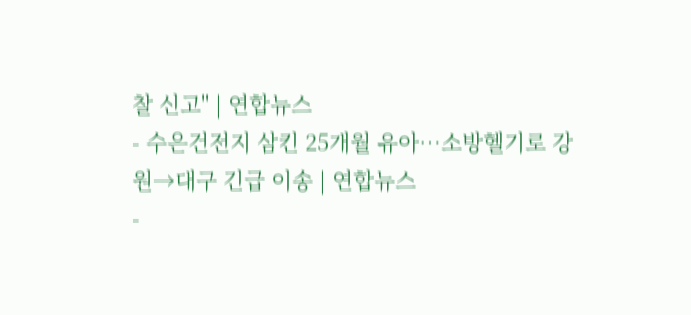찰 신고" | 연합뉴스
- 수은건전지 삼킨 25개월 유아…소방헬기로 강원→대구 긴급 이송 | 연합뉴스
-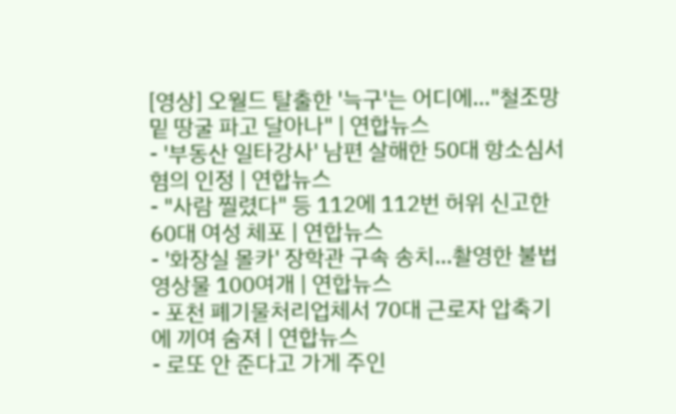[영상] 오월드 탈출한 '늑구'는 어디에…"철조망 밑 땅굴 파고 달아나" | 연합뉴스
- '부동산 일타강사' 남편 살해한 50대 항소심서 혐의 인정 | 연합뉴스
- "사람 찔렸다" 등 112에 112번 허위 신고한 60대 여성 체포 | 연합뉴스
- '화장실 몰카' 장학관 구속 송치…촬영한 불법영상물 100여개 | 연합뉴스
- 포천 폐기물처리업체서 70대 근로자 압축기에 끼여 숨져 | 연합뉴스
- 로또 안 준다고 가게 주인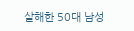살해한 50대 남성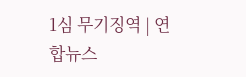1심 무기징역 | 연합뉴스